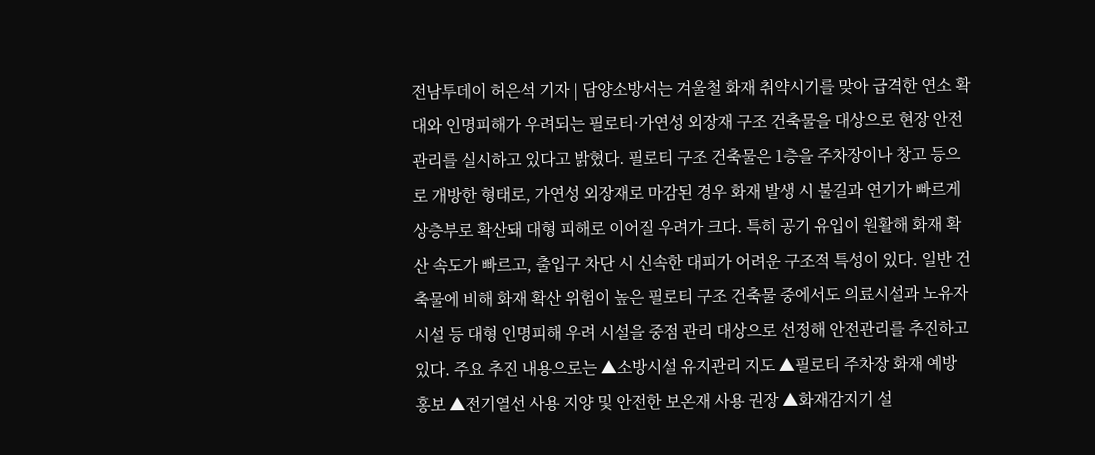전남투데이 허은석 기자 | 담양소방서는 겨울철 화재 취약시기를 맞아 급격한 연소 확대와 인명피해가 우려되는 필로티·가연성 외장재 구조 건축물을 대상으로 현장 안전관리를 실시하고 있다고 밝혔다. 필로티 구조 건축물은 1층을 주차장이나 창고 등으로 개방한 형태로, 가연성 외장재로 마감된 경우 화재 발생 시 불길과 연기가 빠르게 상층부로 확산돼 대형 피해로 이어질 우려가 크다. 특히 공기 유입이 원활해 화재 확산 속도가 빠르고, 출입구 차단 시 신속한 대피가 어려운 구조적 특성이 있다. 일반 건축물에 비해 화재 확산 위험이 높은 필로티 구조 건축물 중에서도 의료시설과 노유자시설 등 대형 인명피해 우려 시설을 중점 관리 대상으로 선정해 안전관리를 추진하고 있다. 주요 추진 내용으로는 ▲소방시설 유지관리 지도 ▲필로티 주차장 화재 예방 홍보 ▲전기열선 사용 지양 및 안전한 보온재 사용 권장 ▲화재감지기 설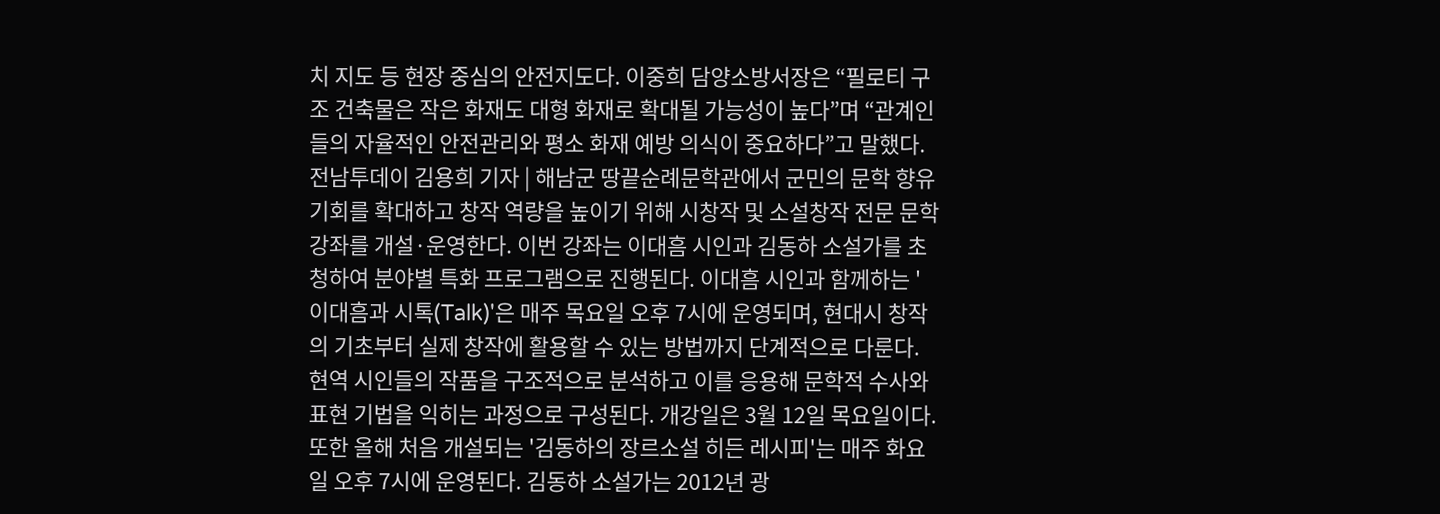치 지도 등 현장 중심의 안전지도다. 이중희 담양소방서장은 “필로티 구조 건축물은 작은 화재도 대형 화재로 확대될 가능성이 높다”며 “관계인들의 자율적인 안전관리와 평소 화재 예방 의식이 중요하다”고 말했다.
전남투데이 김용희 기자 | 해남군 땅끝순례문학관에서 군민의 문학 향유 기회를 확대하고 창작 역량을 높이기 위해 시창작 및 소설창작 전문 문학 강좌를 개설·운영한다. 이번 강좌는 이대흠 시인과 김동하 소설가를 초청하여 분야별 특화 프로그램으로 진행된다. 이대흠 시인과 함께하는 '이대흠과 시톡(Talk)'은 매주 목요일 오후 7시에 운영되며, 현대시 창작의 기초부터 실제 창작에 활용할 수 있는 방법까지 단계적으로 다룬다. 현역 시인들의 작품을 구조적으로 분석하고 이를 응용해 문학적 수사와 표현 기법을 익히는 과정으로 구성된다. 개강일은 3월 12일 목요일이다. 또한 올해 처음 개설되는 '김동하의 장르소설 히든 레시피'는 매주 화요일 오후 7시에 운영된다. 김동하 소설가는 2012년 광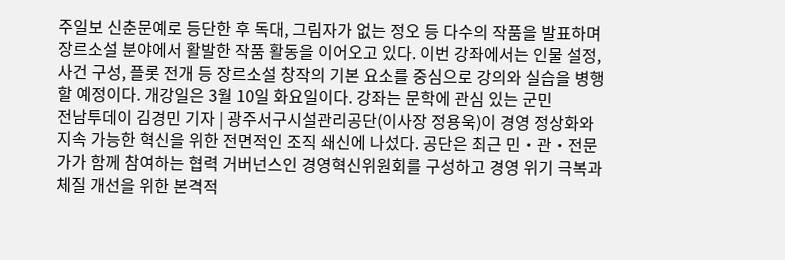주일보 신춘문예로 등단한 후 독대, 그림자가 없는 정오 등 다수의 작품을 발표하며 장르소설 분야에서 활발한 작품 활동을 이어오고 있다. 이번 강좌에서는 인물 설정, 사건 구성, 플롯 전개 등 장르소설 창작의 기본 요소를 중심으로 강의와 실습을 병행할 예정이다. 개강일은 3월 10일 화요일이다. 강좌는 문학에 관심 있는 군민
전남투데이 김경민 기자 | 광주서구시설관리공단(이사장 정용욱)이 경영 정상화와 지속 가능한 혁신을 위한 전면적인 조직 쇄신에 나섰다. 공단은 최근 민‧관‧전문가가 함께 참여하는 협력 거버넌스인 경영혁신위원회를 구성하고 경영 위기 극복과 체질 개선을 위한 본격적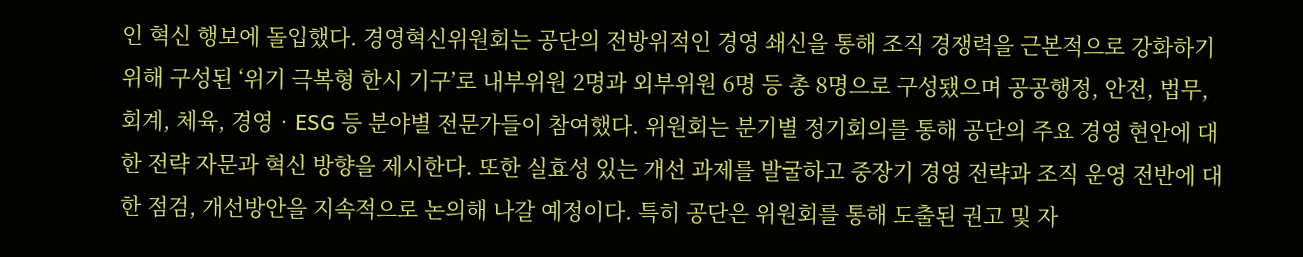인 혁신 행보에 돌입했다. 경영혁신위원회는 공단의 전방위적인 경영 쇄신을 통해 조직 경쟁력을 근본적으로 강화하기 위해 구성된 ‘위기 극복형 한시 기구’로 내부위원 2명과 외부위원 6명 등 총 8명으로 구성됐으며 공공행정, 안전, 법무, 회계, 체육, 경영‧ESG 등 분야별 전문가들이 참여했다. 위원회는 분기별 정기회의를 통해 공단의 주요 경영 현안에 대한 전략 자문과 혁신 방향을 제시한다. 또한 실효성 있는 개선 과제를 발굴하고 중장기 경영 전략과 조직 운영 전반에 대한 점검, 개선방안을 지속적으로 논의해 나갈 예정이다. 특히 공단은 위원회를 통해 도출된 권고 및 자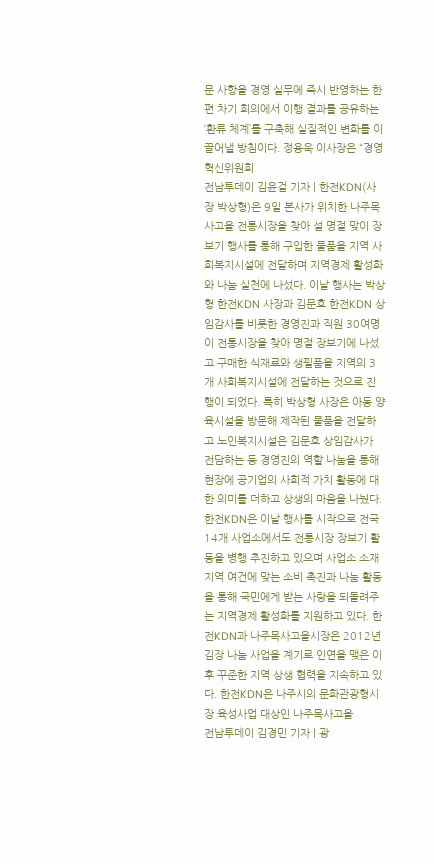문 사항을 경영 실무에 즉시 반영하는 한편 차기 회의에서 이행 결과를 공유하는 ‘환류 체계’를 구축해 실질적인 변화를 이끌어낼 방침이다. 정용욱 이사장은 “경영혁신위원회
전남투데이 김윤걸 기자 | 한전KDN(사장 박상형)은 9일 본사가 위치한 나주목사고을 전통시장을 찾아 설 명절 맞이 장보기 행사를 통해 구입한 물품을 지역 사회복지시설에 전달하며 지역경제 활성화와 나눔 실천에 나섰다. 이날 행사는 박상형 한전KDN 사장과 김문호 한전KDN 상임감사를 비롯한 경영진과 직원 30여명이 전통시장을 찾아 명절 장보기에 나섰고 구매한 식재료와 생필품을 지역의 3개 사회복지시설에 전달하는 것으로 진행이 되었다. 특히 박상형 사장은 아동 양육시설을 방문해 제작된 물품을 전달하고 노인복지시설은 김문호 상임감사가 전담하는 등 경영진의 역할 나눔을 통해 현장에 공기업의 사회적 가치 활동에 대한 의미를 더하고 상생의 마음을 나눴다. 한전KDN은 이날 행사를 시작으로 전국 14개 사업소에서도 전통시장 장보기 활동을 병행 추진하고 있으며 사업소 소재 지역 여건에 맞는 소비 촉진과 나눔 활동을 통해 국민에게 받는 사랑을 되돌려주는 지역경제 활성화를 지원하고 있다. 한전KDN과 나주목사고을시장은 2012년 김장 나눔 사업을 계기로 인연을 맺은 이후 꾸준한 지역 상생 협력을 지속하고 있다. 한전KDN은 나주시의 문화관광형시장 육성사업 대상인 나주목사고을
전남투데이 김경민 기자 | 광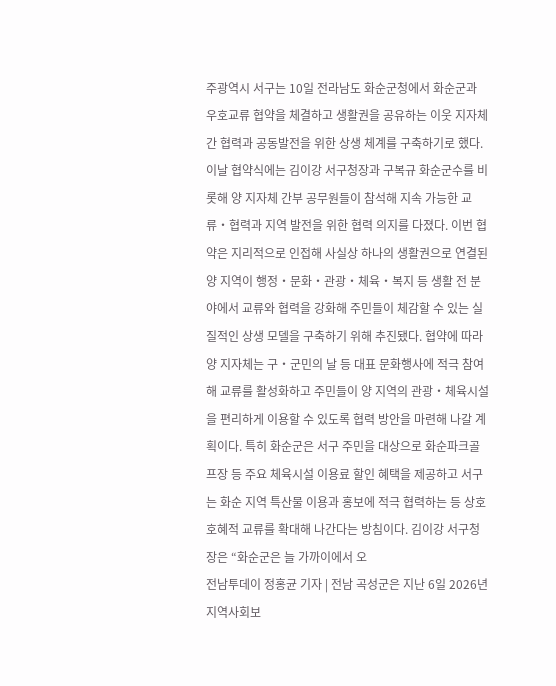주광역시 서구는 10일 전라남도 화순군청에서 화순군과 우호교류 협약을 체결하고 생활권을 공유하는 이웃 지자체 간 협력과 공동발전을 위한 상생 체계를 구축하기로 했다. 이날 협약식에는 김이강 서구청장과 구복규 화순군수를 비롯해 양 지자체 간부 공무원들이 참석해 지속 가능한 교류‧협력과 지역 발전을 위한 협력 의지를 다졌다. 이번 협약은 지리적으로 인접해 사실상 하나의 생활권으로 연결된 양 지역이 행정‧문화‧관광‧체육‧복지 등 생활 전 분야에서 교류와 협력을 강화해 주민들이 체감할 수 있는 실질적인 상생 모델을 구축하기 위해 추진됐다. 협약에 따라 양 지자체는 구‧군민의 날 등 대표 문화행사에 적극 참여해 교류를 활성화하고 주민들이 양 지역의 관광‧체육시설을 편리하게 이용할 수 있도록 협력 방안을 마련해 나갈 계획이다. 특히 화순군은 서구 주민을 대상으로 화순파크골프장 등 주요 체육시설 이용료 할인 혜택을 제공하고 서구는 화순 지역 특산물 이용과 홍보에 적극 협력하는 등 상호 호혜적 교류를 확대해 나간다는 방침이다. 김이강 서구청장은 “화순군은 늘 가까이에서 오
전남투데이 정홍균 기자 | 전남 곡성군은 지난 6일 2026년 지역사회보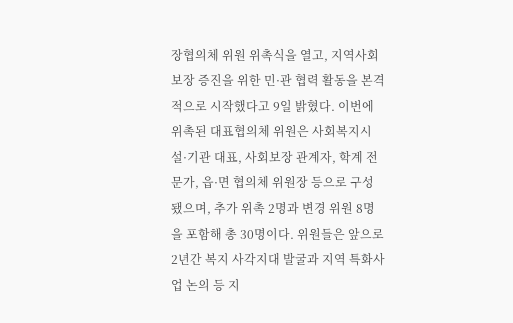장협의체 위원 위촉식을 열고, 지역사회보장 증진을 위한 민·관 협력 활동을 본격적으로 시작했다고 9일 밝혔다. 이번에 위촉된 대표협의체 위원은 사회복지시설·기관 대표, 사회보장 관계자, 학계 전문가, 읍·면 협의체 위원장 등으로 구성됐으며, 추가 위촉 2명과 변경 위원 8명을 포함해 총 30명이다. 위원들은 앞으로 2년간 복지 사각지대 발굴과 지역 특화사업 논의 등 지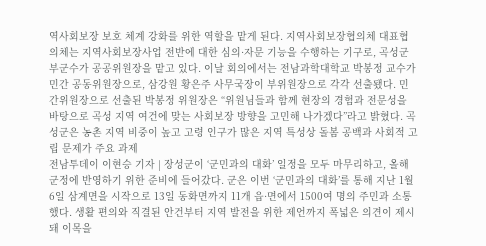역사회보장 보호 체계 강화를 위한 역할을 맡게 된다. 지역사회보장협의체 대표협의체는 지역사회보장사업 전반에 대한 심의·자문 기능을 수행하는 기구로, 곡성군 부군수가 공공위원장을 맡고 있다. 이날 회의에서는 전남과학대학교 박봉정 교수가 민간 공동위원장으로, 삼강원 황은주 사무국장이 부위원장으로 각각 선출됐다. 민간위원장으로 선출된 박봉정 위원장은 “위원님들과 함께 현장의 경험과 전문성을 바탕으로 곡성 지역 여건에 맞는 사회보장 방향을 고민해 나가겠다”라고 밝혔다. 곡성군은 농촌 지역 비중이 높고 고령 인구가 많은 지역 특성상 돌봄 공백과 사회적 고립 문제가 주요 과제
전남투데이 이현승 기자 | 장성군이 ‘군민과의 대화’ 일정을 모두 마무리하고, 올해 군정에 반영하기 위한 준비에 들어갔다. 군은 이번 ‘군민과의 대화’를 통해 지난 1월 6일 삼계면을 시작으로 13일 동화면까지 11개 읍·면에서 1500여 명의 주민과 소통했다. 생활 편의와 직결된 안건부터 지역 발전을 위한 제언까지 폭넓은 의견이 제시돼 이목을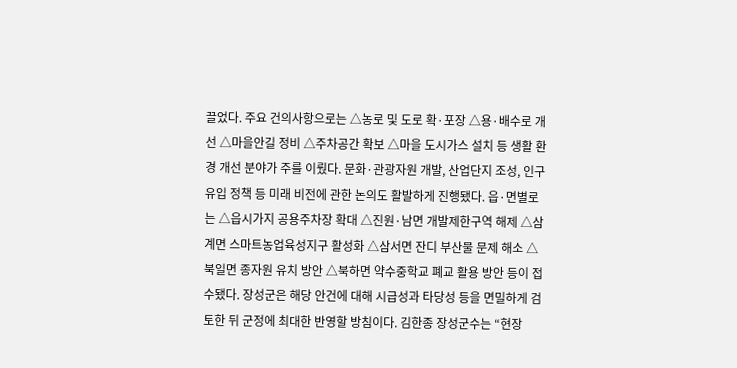끌었다. 주요 건의사항으로는 △농로 및 도로 확·포장 △용·배수로 개선 △마을안길 정비 △주차공간 확보 △마을 도시가스 설치 등 생활 환경 개선 분야가 주를 이뤘다. 문화·관광자원 개발, 산업단지 조성, 인구 유입 정책 등 미래 비전에 관한 논의도 활발하게 진행됐다. 읍·면별로는 △읍시가지 공용주차장 확대 △진원·남면 개발제한구역 해제 △삼계면 스마트농업육성지구 활성화 △삼서면 잔디 부산물 문제 해소 △북일면 종자원 유치 방안 △북하면 약수중학교 폐교 활용 방안 등이 접수됐다. 장성군은 해당 안건에 대해 시급성과 타당성 등을 면밀하게 검토한 뒤 군정에 최대한 반영할 방침이다. 김한종 장성군수는 “현장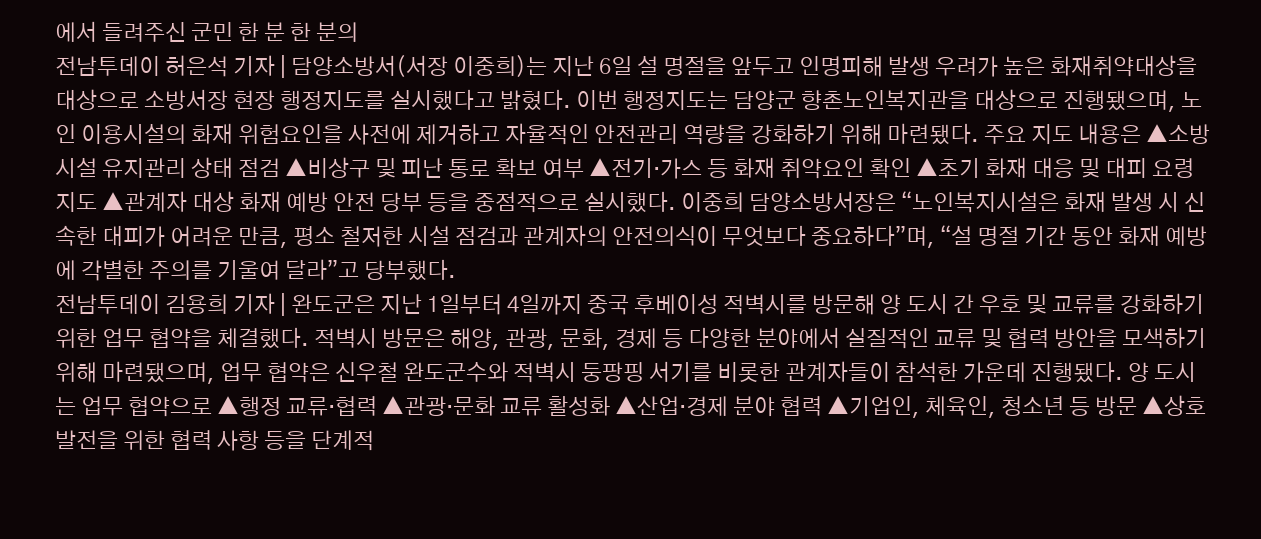에서 들려주신 군민 한 분 한 분의
전남투데이 허은석 기자 | 담양소방서(서장 이중희)는 지난 6일 설 명절을 앞두고 인명피해 발생 우려가 높은 화재취약대상을 대상으로 소방서장 현장 행정지도를 실시했다고 밝혔다. 이번 행정지도는 담양군 향촌노인복지관을 대상으로 진행됐으며, 노인 이용시설의 화재 위험요인을 사전에 제거하고 자율적인 안전관리 역량을 강화하기 위해 마련됐다. 주요 지도 내용은 ▲소방시설 유지관리 상태 점검 ▲비상구 및 피난 통로 확보 여부 ▲전기·가스 등 화재 취약요인 확인 ▲초기 화재 대응 및 대피 요령 지도 ▲관계자 대상 화재 예방 안전 당부 등을 중점적으로 실시했다. 이중희 담양소방서장은 “노인복지시설은 화재 발생 시 신속한 대피가 어려운 만큼, 평소 철저한 시설 점검과 관계자의 안전의식이 무엇보다 중요하다”며, “설 명절 기간 동안 화재 예방에 각별한 주의를 기울여 달라”고 당부했다.
전남투데이 김용희 기자 | 완도군은 지난 1일부터 4일까지 중국 후베이성 적벽시를 방문해 양 도시 간 우호 및 교류를 강화하기 위한 업무 협약을 체결했다. 적벽시 방문은 해양, 관광, 문화, 경제 등 다양한 분야에서 실질적인 교류 및 협력 방안을 모색하기 위해 마련됐으며, 업무 협약은 신우철 완도군수와 적벽시 둥팡핑 서기를 비롯한 관계자들이 참석한 가운데 진행됐다. 양 도시는 업무 협약으로 ▲행정 교류·협력 ▲관광·문화 교류 활성화 ▲산업·경제 분야 협력 ▲기업인, 체육인, 청소년 등 방문 ▲상호 발전을 위한 협력 사항 등을 단계적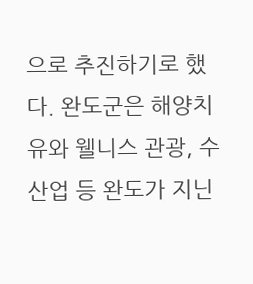으로 추진하기로 했다. 완도군은 해양치유와 웰니스 관광, 수산업 등 완도가 지닌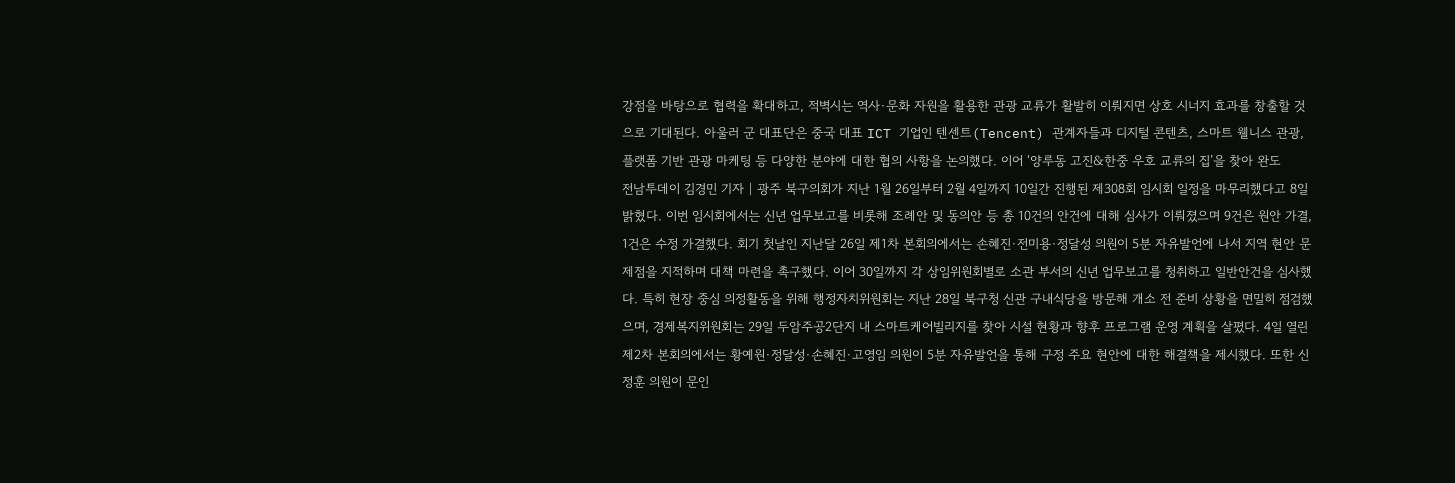강점을 바탕으로 협력을 확대하고, 적벽시는 역사·문화 자원을 활용한 관광 교류가 활발히 이뤄지면 상호 시너지 효과를 창출할 것으로 기대된다. 아울러 군 대표단은 중국 대표 ICT 기업인 텐센트(Tencent) 관계자들과 디지털 콘텐츠, 스마트 웰니스 관광, 플랫폼 기반 관광 마케팅 등 다양한 분야에 대한 협의 사항을 논의했다. 이어 ‘양루동 고진&한중 우호 교류의 집’을 찾아 완도
전남투데이 김경민 기자 | 광주 북구의회가 지난 1월 26일부터 2월 4일까지 10일간 진행된 제308회 임시회 일정을 마무리했다고 8일 밝혔다. 이번 임시회에서는 신년 업무보고를 비롯해 조례안 및 동의안 등 총 10건의 안건에 대해 심사가 이뤄졌으며 9건은 원안 가결, 1건은 수정 가결했다. 회기 첫날인 지난달 26일 제1차 본회의에서는 손혜진·전미용·정달성 의원이 5분 자유발언에 나서 지역 현안 문제점을 지적하며 대책 마련을 촉구했다. 이어 30일까지 각 상임위원회별로 소관 부서의 신년 업무보고를 청취하고 일반안건을 심사했다. 특히 현장 중심 의정활동을 위해 행정자치위원회는 지난 28일 북구청 신관 구내식당을 방문해 개소 전 준비 상황을 면밀히 점검했으며, 경제복지위원회는 29일 두암주공2단지 내 스마트케어빌리지를 찾아 시설 현황과 향후 프로그램 운영 계획을 살폈다. 4일 열린 제2차 본회의에서는 황예원·정달성·손혜진·고영임 의원이 5분 자유발언을 통해 구정 주요 현안에 대한 해결책을 제시했다. 또한 신정훈 의원이 문인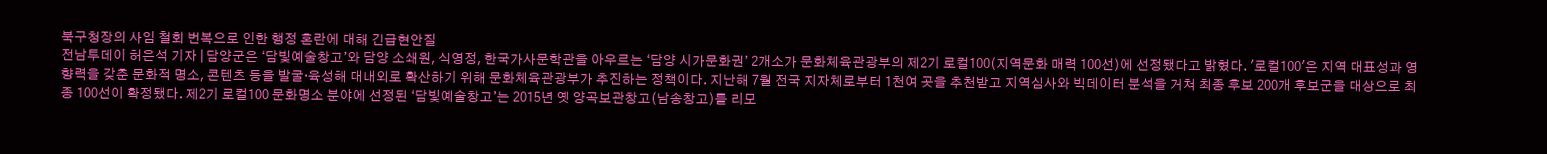북구청장의 사임 철회 번복으로 인한 행정 혼란에 대해 긴급현안질
전남투데이 허은석 기자 | 담양군은 ‘담빛예술창고’와 담양 소쇄원, 식영정, 한국가사문학관을 아우르는 ‘담양 시가문화권’ 2개소가 문화체육관광부의 제2기 로컬100(지역문화 매력 100선)에 선정됐다고 밝혔다. '로컬100'은 지역 대표성과 영향력을 갖춘 문화적 명소, 콘텐츠 등을 발굴·육성해 대내외로 확산하기 위해 문화체육관광부가 추진하는 정책이다. 지난해 7월 전국 지자체로부터 1천여 곳을 추천받고 지역심사와 빅데이터 분석을 거쳐 최종 후보 200개 후보군을 대상으로 최종 100선이 확정됐다. 제2기 로컬100 문화명소 분야에 선정된 ‘담빛예술창고’는 2015년 옛 양곡보관창고(남송창고)를 리모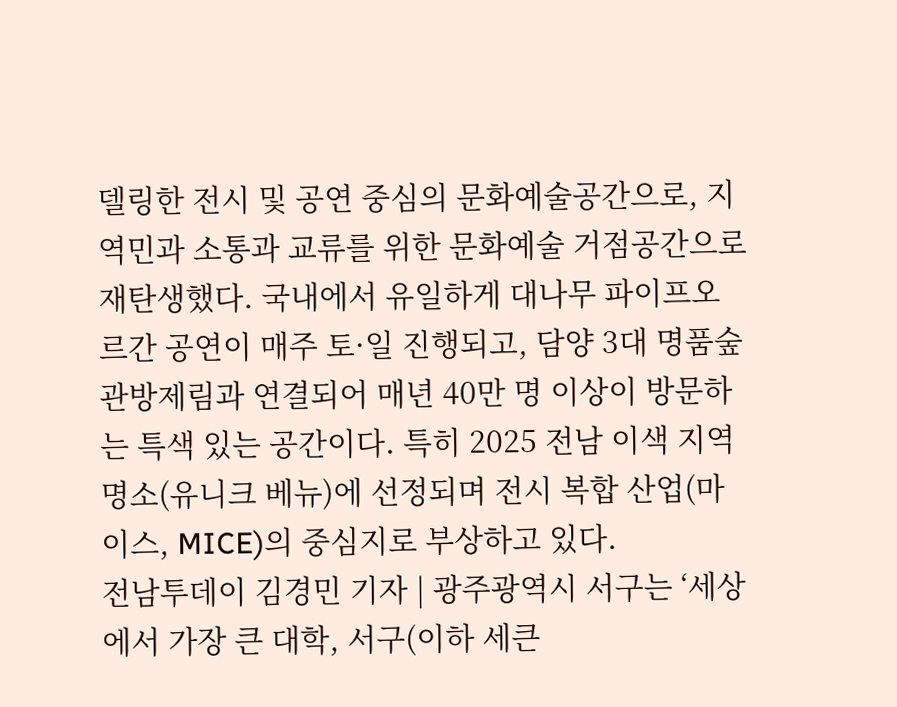델링한 전시 및 공연 중심의 문화예술공간으로, 지역민과 소통과 교류를 위한 문화예술 거점공간으로 재탄생했다. 국내에서 유일하게 대나무 파이프오르간 공연이 매주 토·일 진행되고, 담양 3대 명품숲 관방제림과 연결되어 매년 40만 명 이상이 방문하는 특색 있는 공간이다. 특히 2025 전남 이색 지역 명소(유니크 베뉴)에 선정되며 전시 복합 산업(마이스, MICE)의 중심지로 부상하고 있다.
전남투데이 김경민 기자 | 광주광역시 서구는 ‘세상에서 가장 큰 대학, 서구(이하 세큰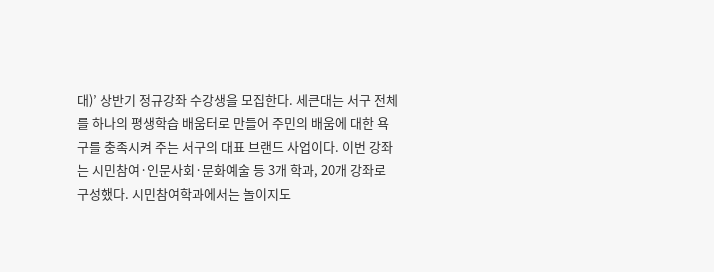대)’ 상반기 정규강좌 수강생을 모집한다. 세큰대는 서구 전체를 하나의 평생학습 배움터로 만들어 주민의 배움에 대한 욕구를 충족시켜 주는 서구의 대표 브랜드 사업이다. 이번 강좌는 시민참여·인문사회·문화예술 등 3개 학과, 20개 강좌로 구성했다. 시민참여학과에서는 놀이지도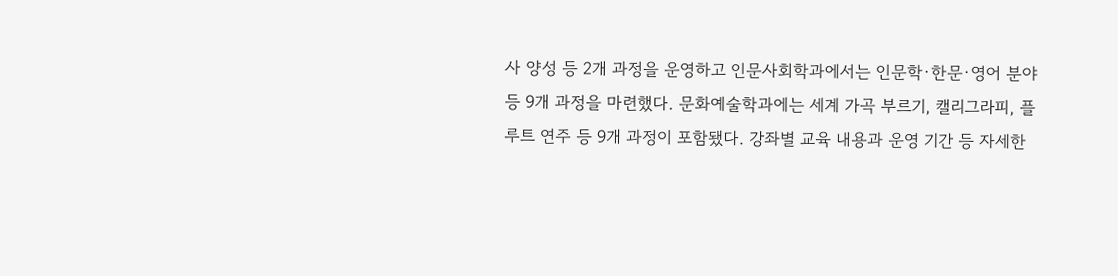사 양성 등 2개 과정을 운영하고 인문사회학과에서는 인문학·한문·영어 분야 등 9개 과정을 마련했다. 문화예술학과에는 세계 가곡 부르기, 캘리그라피, 플루트 연주 등 9개 과정이 포함됐다. 강좌별 교육 내용과 운영 기간 등 자세한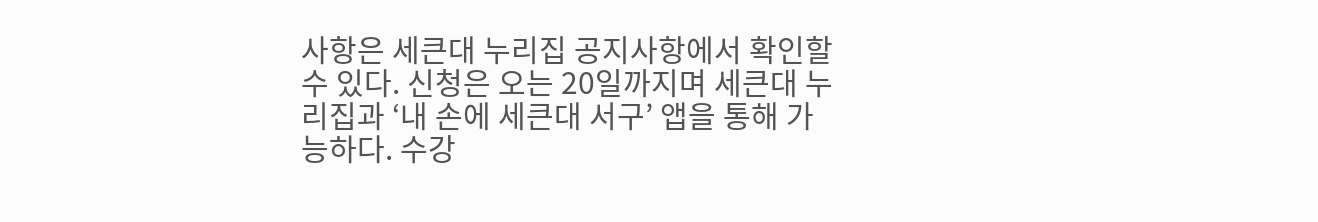사항은 세큰대 누리집 공지사항에서 확인할 수 있다. 신청은 오는 20일까지며 세큰대 누리집과 ‘내 손에 세큰대 서구’ 앱을 통해 가능하다. 수강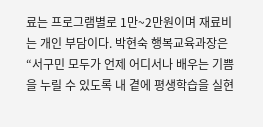료는 프로그램별로 1만~2만원이며 재료비는 개인 부담이다. 박현숙 행복교육과장은 “서구민 모두가 언제 어디서나 배우는 기쁨을 누릴 수 있도록 내 곁에 평생학습을 실현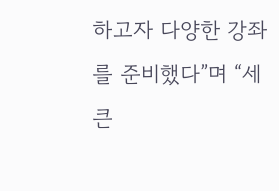하고자 다양한 강좌를 준비했다”며 “세큰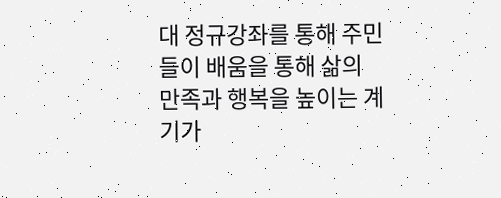대 정규강좌를 통해 주민들이 배움을 통해 삶의 만족과 행복을 높이는 계기가